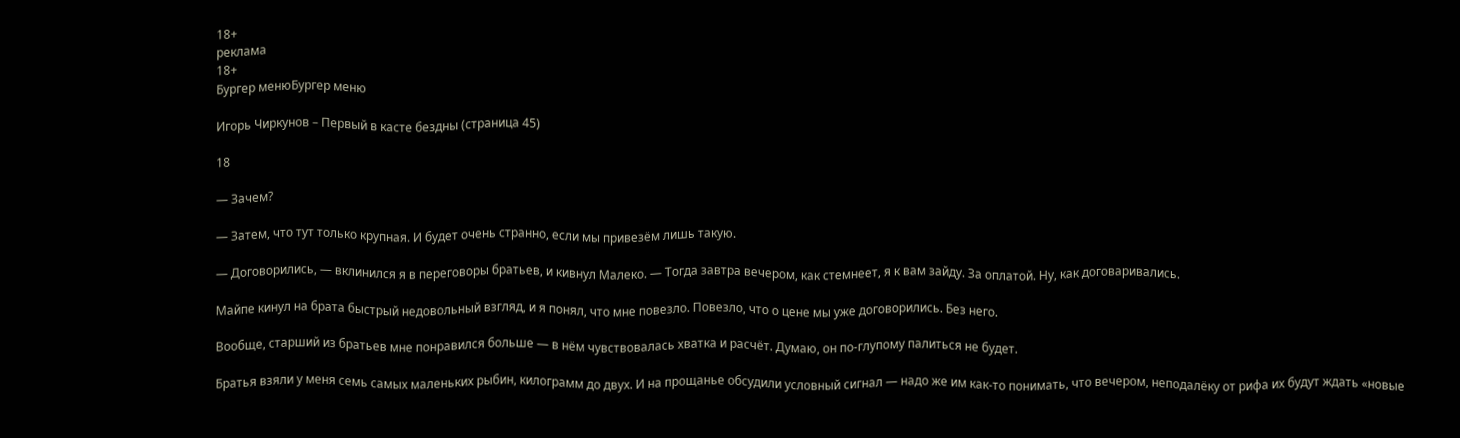18+
реклама
18+
Бургер менюБургер меню

Игорь Чиркунов – Первый в касте бездны (страница 45)

18

— Зачем?

— Затем, что тут только крупная. И будет очень странно, если мы привезём лишь такую.

— Договорились, — вклинился я в переговоры братьев, и кивнул Малеко. — Тогда завтра вечером, как стемнеет, я к вам зайду. За оплатой. Ну, как договаривались.

Майпе кинул на брата быстрый недовольный взгляд, и я понял, что мне повезло. Повезло, что о цене мы уже договорились. Без него.

Вообще, старший из братьев мне понравился больше — в нём чувствовалась хватка и расчёт. Думаю, он по-глупому палиться не будет.

Братья взяли у меня семь самых маленьких рыбин, килограмм до двух. И на прощанье обсудили условный сигнал — надо же им как-то понимать, что вечером, неподалёку от рифа их будут ждать «новые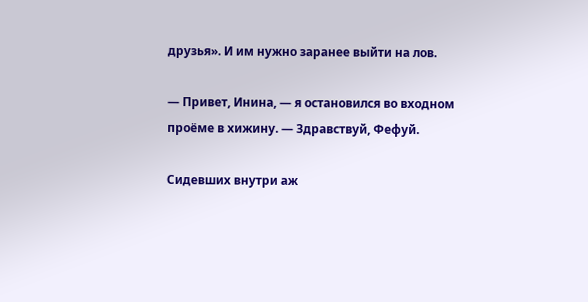друзья». И им нужно заранее выйти на лов.

— Привет, Инина, — я остановился во входном проёме в хижину. — Здравствуй, Фефуй.

Сидевших внутри аж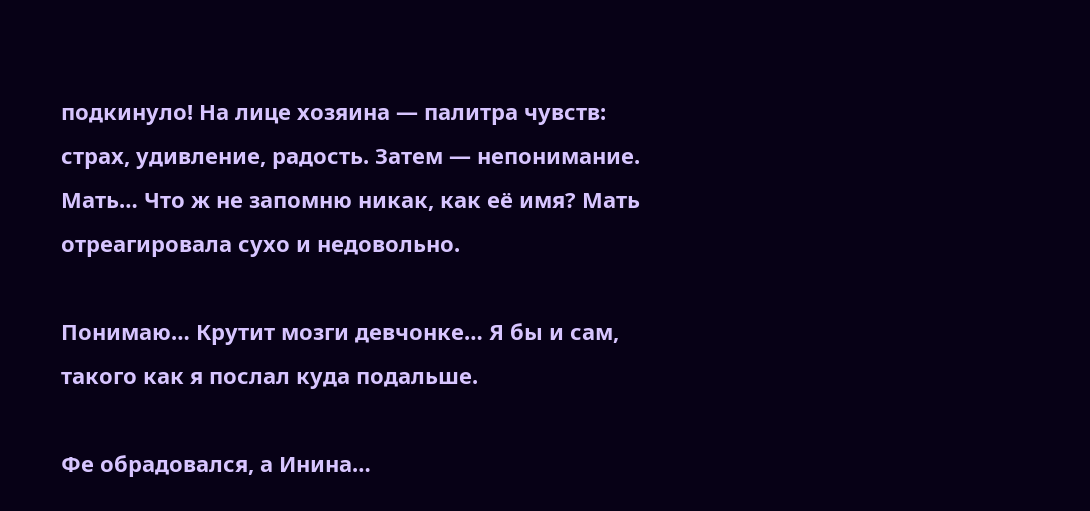подкинуло! На лице хозяина — палитра чувств: страх, удивление, радость. Затем — непонимание. Мать… Что ж не запомню никак, как её имя? Мать отреагировала сухо и недовольно.

Понимаю… Крутит мозги девчонке… Я бы и сам, такого как я послал куда подальше.

Фе обрадовался, а Инина…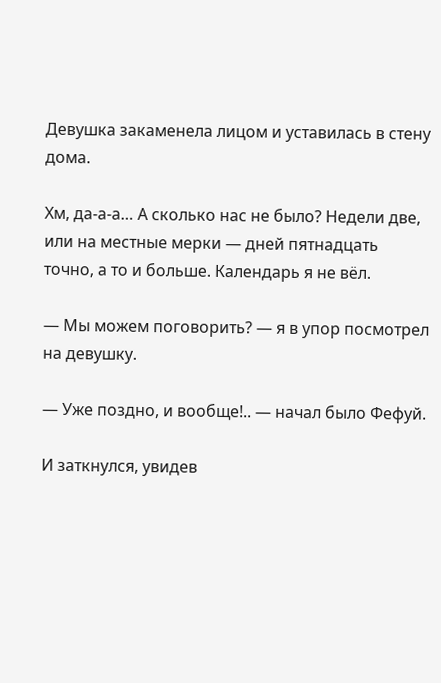Девушка закаменела лицом и уставилась в стену дома.

Хм, да-а-а… А сколько нас не было? Недели две, или на местные мерки — дней пятнадцать точно, а то и больше. Календарь я не вёл.

— Мы можем поговорить? — я в упор посмотрел на девушку.

— Уже поздно, и вообще!.. — начал было Фефуй.

И заткнулся, увидев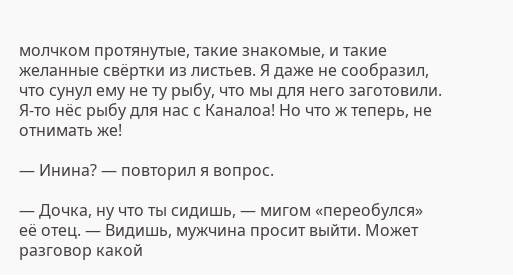молчком протянутые, такие знакомые, и такие желанные свёртки из листьев. Я даже не сообразил, что сунул ему не ту рыбу, что мы для него заготовили. Я-то нёс рыбу для нас с Каналоа! Но что ж теперь, не отнимать же!

— Инина? — повторил я вопрос.

— Дочка, ну что ты сидишь, — мигом «переобулся» её отец. — Видишь, мужчина просит выйти. Может разговор какой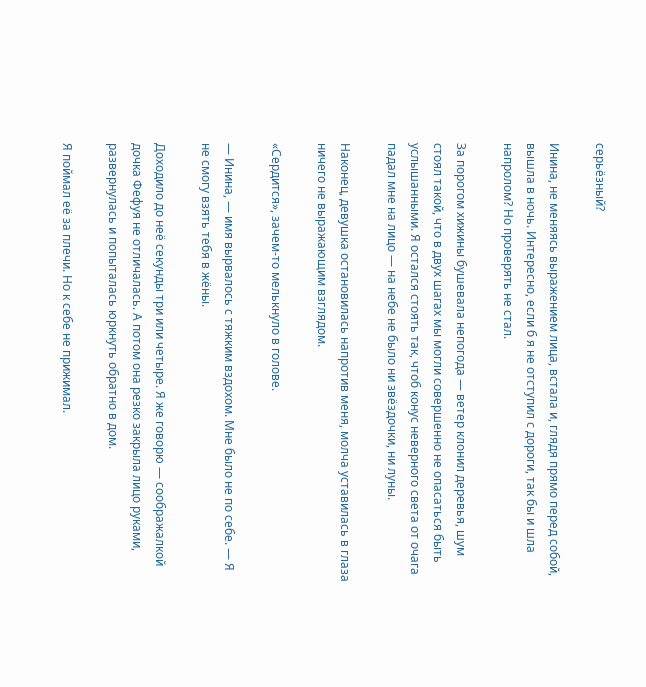серьёзный?

Инина, не меняясь выражением лица, встала и, глядя прямо перед собой, вышла в ночь. Интересно, если б я не отступил с дороги, так бы и шла напролом? Но проверять не стал.

За порогом хижины бушевала непогода — ветер клонил деревья, шум стоял такой, что в двух шагах мы могли совершенно не опасаться быть услышанными. Я остался стоять так, чтоб конус неверного света от очага падал мне на лицо — на небе не было ни звёздочки, ни луны.

Наконец, девушка остановилась напротив меня, молча уставилась в глаза ничего не выражающим взглядом.

«Сердится», зачем-то мелькнуло в голове.

— Инина, — имя вырвалось с тяжким вздохом. Мне было не по себе. — Я не смогу взять тебя в жёны.

Доходило до неё секунды три или четыре. Я же говорю — соображалкой дочка Фефуя не отличалась. А потом она резко закрыла лицо руками, развернулась и попыталась юркнуть обратно в дом.

Я поймал её за плечи. Но к себе не прижимал.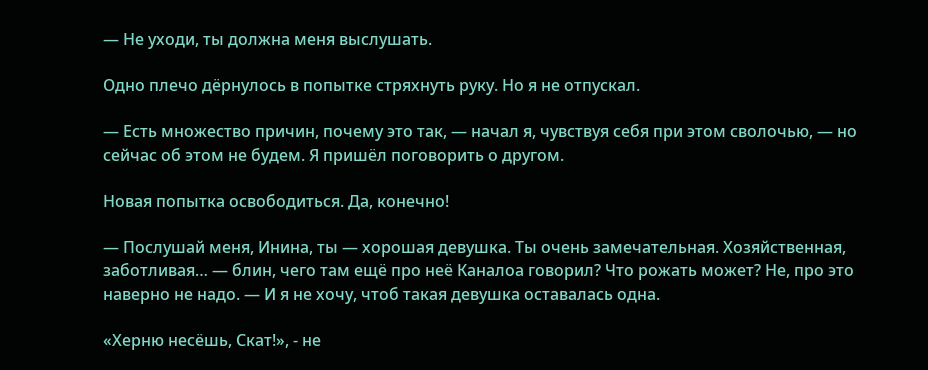— Не уходи, ты должна меня выслушать.

Одно плечо дёрнулось в попытке стряхнуть руку. Но я не отпускал.

— Есть множество причин, почему это так, — начал я, чувствуя себя при этом сволочью, — но сейчас об этом не будем. Я пришёл поговорить о другом.

Новая попытка освободиться. Да, конечно!

— Послушай меня, Инина, ты — хорошая девушка. Ты очень замечательная. Хозяйственная, заботливая… — блин, чего там ещё про неё Каналоа говорил? Что рожать может? Не, про это наверно не надо. — И я не хочу, чтоб такая девушка оставалась одна.

«Херню несёшь, Скат!», ‑ не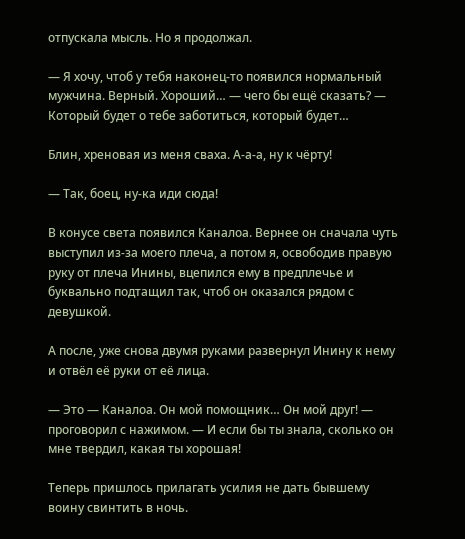отпускала мысль. Но я продолжал.

— Я хочу, чтоб у тебя наконец-то появился нормальный мужчина. Верный. Хороший… — чего бы ещё сказать? — Который будет о тебе заботиться, который будет…

Блин, хреновая из меня сваха. А-а-а, ну к чёрту!

— Так, боец, ну-ка иди сюда!

В конусе света появился Каналоа. Вернее он сначала чуть выступил из-за моего плеча, а потом я, освободив правую руку от плеча Инины, вцепился ему в предплечье и буквально подтащил так, чтоб он оказался рядом с девушкой.

А после, уже снова двумя руками развернул Инину к нему и отвёл её руки от её лица.

— Это — Каналоа. Он мой помощник… Он мой друг! — проговорил с нажимом. — И если бы ты знала, сколько он мне твердил, какая ты хорошая!

Теперь пришлось прилагать усилия не дать бывшему воину свинтить в ночь.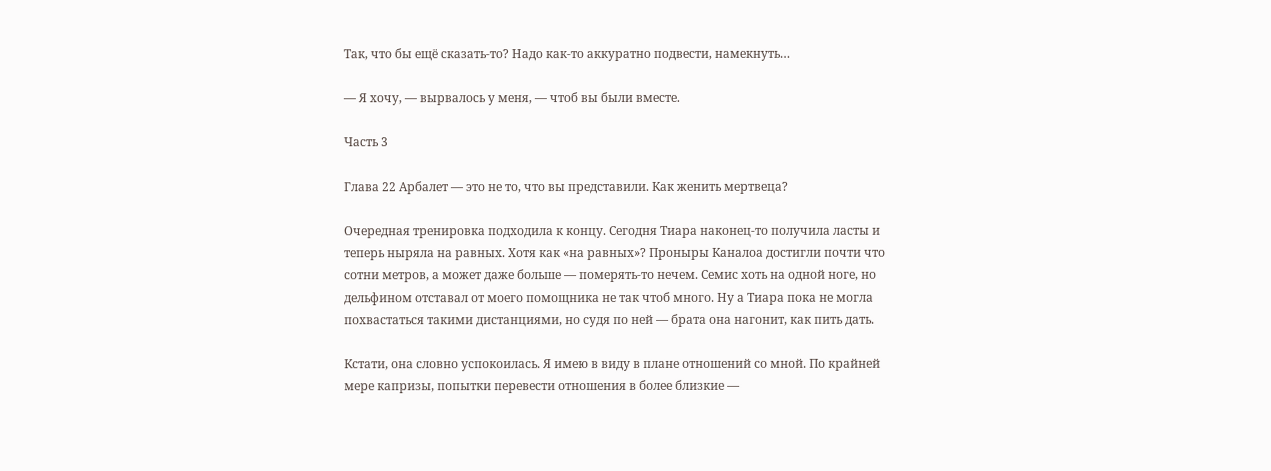Так, что бы ещё сказать-то? Надо как-то аккуратно подвести, намекнуть…

— Я хочу, — вырвалось у меня, — чтоб вы были вместе.

Часть 3

Глава 22 Арбалет — это не то, что вы представили. Как женить мертвеца?

Очередная тренировка подходила к концу. Сегодня Тиара наконец-то получила ласты и теперь ныряла на равных. Хотя как «на равных»? Проныры Каналоа достигли почти что сотни метров, а может даже больше — померять-то нечем. Семис хоть на одной ноге, но дельфином отставал от моего помощника не так чтоб много. Ну а Тиара пока не могла похвастаться такими дистанциями, но судя по ней — брата она нагонит, как пить дать.

Кстати, она словно успокоилась. Я имею в виду в плане отношений со мной. По крайней мере капризы, попытки перевести отношения в более близкие —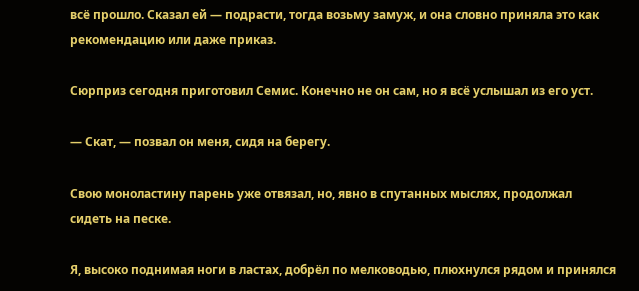всё прошло. Сказал ей — подрасти, тогда возьму замуж, и она словно приняла это как рекомендацию или даже приказ.

Сюрприз сегодня приготовил Семис. Конечно не он сам, но я всё услышал из его уст.

— Скат, — позвал он меня, сидя на берегу.

Свою моноластину парень уже отвязал, но, явно в спутанных мыслях, продолжал сидеть на песке.

Я, высоко поднимая ноги в ластах, добрёл по мелководью, плюхнулся рядом и принялся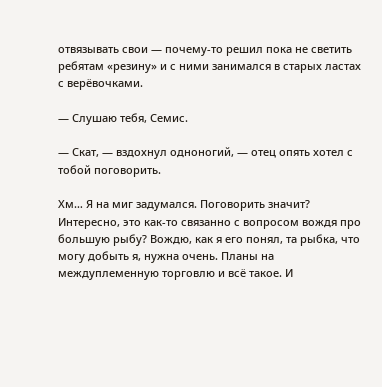отвязывать свои — почему-то решил пока не светить ребятам «резину» и с ними занимался в старых ластах с верёвочками.

— Слушаю тебя, Семис.

— Скат, — вздохнул одноногий, — отец опять хотел с тобой поговорить.

Хм… Я на миг задумался. Поговорить значит? Интересно, это как-то связанно с вопросом вождя про большую рыбу? Вождю, как я его понял, та рыбка, что могу добыть я, нужна очень. Планы на междуплеменную торговлю и всё такое. И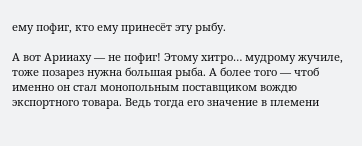ему пофиг, кто ему принесёт эту рыбу.

А вот Арииаху — не пофиг! Этому хитро… мудрому жучиле, тоже позарез нужна большая рыба. А более того — чтоб именно он стал монопольным поставщиком вождю экспортного товара. Ведь тогда его значение в племени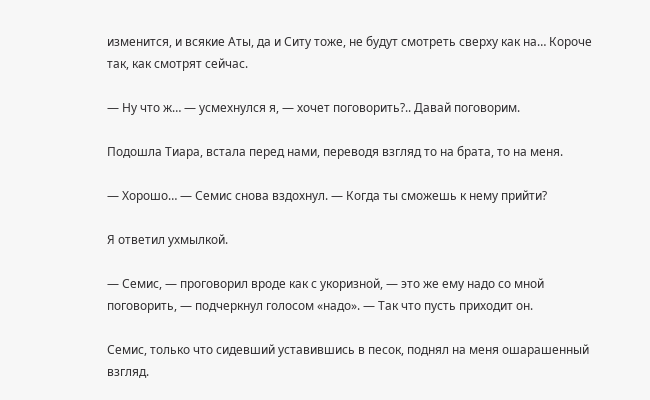изменится, и всякие Аты, да и Ситу тоже, не будут смотреть сверху как на… Короче так, как смотрят сейчас.

— Ну что ж… — усмехнулся я, — хочет поговорить?.. Давай поговорим.

Подошла Тиара, встала перед нами, переводя взгляд то на брата, то на меня.

— Хорошо… — Семис снова вздохнул. — Когда ты сможешь к нему прийти?

Я ответил ухмылкой.

— Семис, — проговорил вроде как с укоризной, — это же ему надо со мной поговорить, — подчеркнул голосом «надо». — Так что пусть приходит он.

Семис, только что сидевший уставившись в песок, поднял на меня ошарашенный взгляд.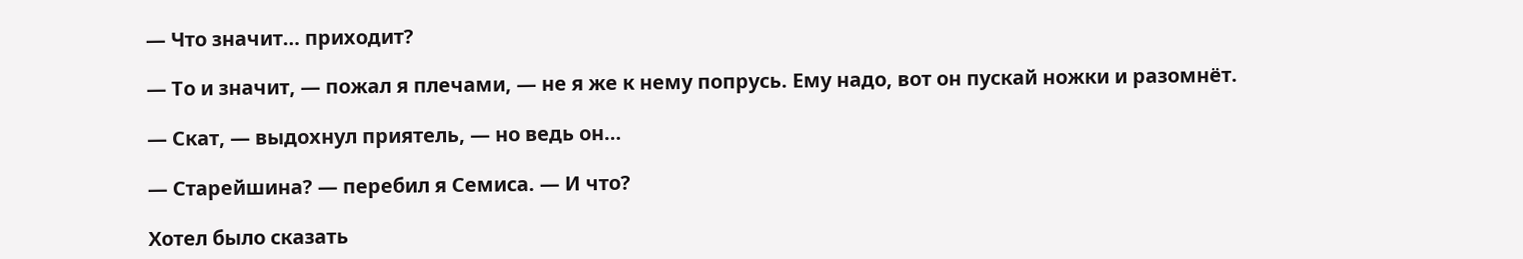— Что значит… приходит?

— То и значит, — пожал я плечами, — не я же к нему попрусь. Ему надо, вот он пускай ножки и разомнёт.

— Скат, — выдохнул приятель, — но ведь он…

— Старейшина? — перебил я Семиса. — И что?

Хотел было сказать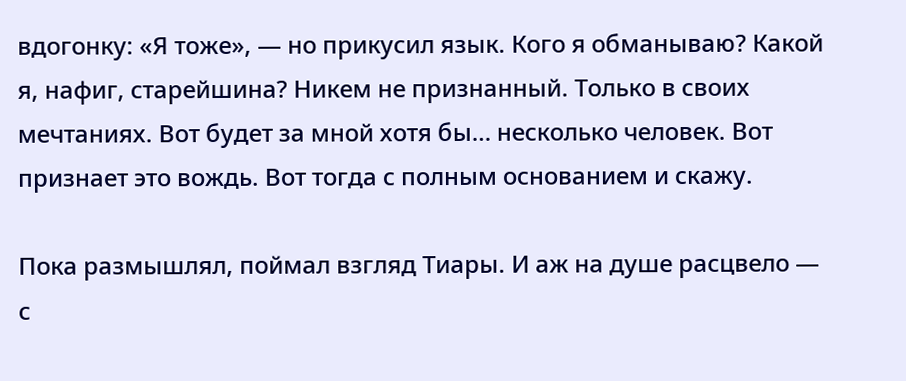вдогонку: «Я тоже», — но прикусил язык. Кого я обманываю? Какой я, нафиг, старейшина? Никем не признанный. Только в своих мечтаниях. Вот будет за мной хотя бы… несколько человек. Вот признает это вождь. Вот тогда с полным основанием и скажу.

Пока размышлял, поймал взгляд Тиары. И аж на душе расцвело — с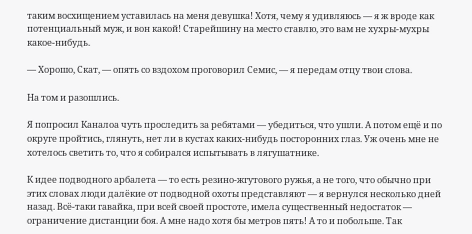таким восхищением уставилась на меня девушка! Хотя, чему я удивляюсь — я ж вроде как потенциальный муж, и вон какой! Старейшину на место ставлю, это вам не хухры-мухры какое-нибудь.

— Хорошо, Скат, — опять со вздохом проговорил Семис, — я передам отцу твои слова.

На том и разошлись.

Я попросил Каналоа чуть проследить за ребятами — убедиться, что ушли. А потом ещё и по округе пройтись, глянуть, нет ли в кустах каких-нибудь посторонних глаз. Уж очень мне не хотелось светить то, что я собирался испытывать в лягушатнике.

К идее подводного арбалета — то есть резино-жгутового ружья, а не того, что обычно при этих словах люди далёкие от подводной охоты представляют — я вернулся несколько дней назад. Всё-таки гавайка, при всей своей простоте, имела существенный недостаток — ограничение дистанции боя. А мне надо хотя бы метров пять! А то и побольше. Так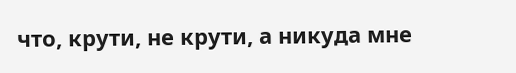что, крути, не крути, а никуда мне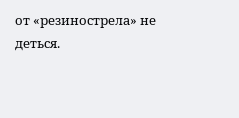от «резинострела» не деться.